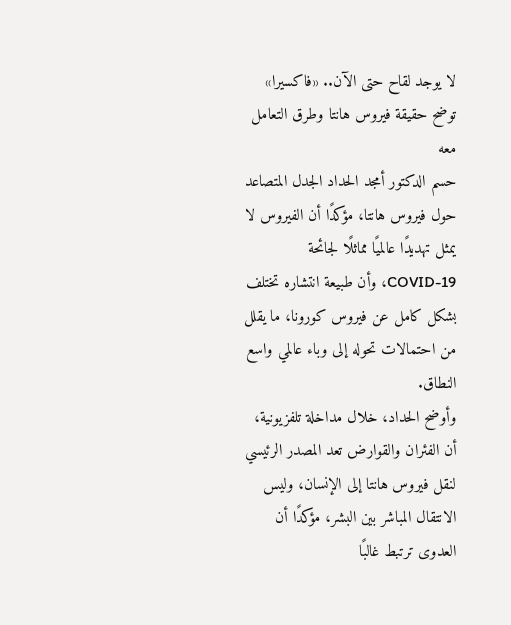لا يوجد لقاح حتى الآن.. «فاكسيرا» توضح حقيقة فيروس هانتا وطرق التعامل معه
حسم الدكتور أمجد الحداد الجدل المتصاعد حول فيروس هانتا، مؤكدًا أن الفيروس لا يمثل تهديدًا عالميًا مماثلًا لجائحة COVID-19، وأن طبيعة انتشاره تختلف بشكل كامل عن فيروس كورونا، ما يقلل من احتمالات تحوله إلى وباء عالمي واسع النطاق.
وأوضح الحداد، خلال مداخلة تلفزيونية، أن الفئران والقوارض تعد المصدر الرئيسي لنقل فيروس هانتا إلى الإنسان، وليس الانتقال المباشر بين البشر، مؤكدًا أن العدوى ترتبط غالبًا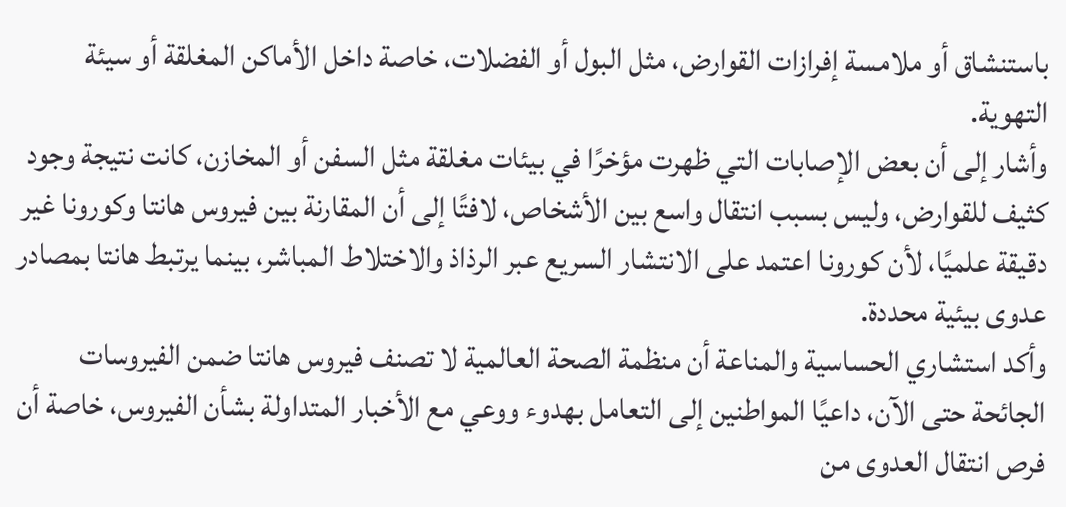باستنشاق أو ملامسة إفرازات القوارض، مثل البول أو الفضلات، خاصة داخل الأماكن المغلقة أو سيئة التهوية.
وأشار إلى أن بعض الإصابات التي ظهرت مؤخرًا في بيئات مغلقة مثل السفن أو المخازن، كانت نتيجة وجود كثيف للقوارض، وليس بسبب انتقال واسع بين الأشخاص، لافتًا إلى أن المقارنة بين فيروس هانتا وكورونا غير دقيقة علميًا، لأن كورونا اعتمد على الانتشار السريع عبر الرذاذ والاختلاط المباشر، بينما يرتبط هانتا بمصادر عدوى بيئية محددة.
وأكد استشاري الحساسية والمناعة أن منظمة الصحة العالمية لا تصنف فيروس هانتا ضمن الفيروسات الجائحة حتى الآن، داعيًا المواطنين إلى التعامل بهدوء ووعي مع الأخبار المتداولة بشأن الفيروس، خاصة أن فرص انتقال العدوى من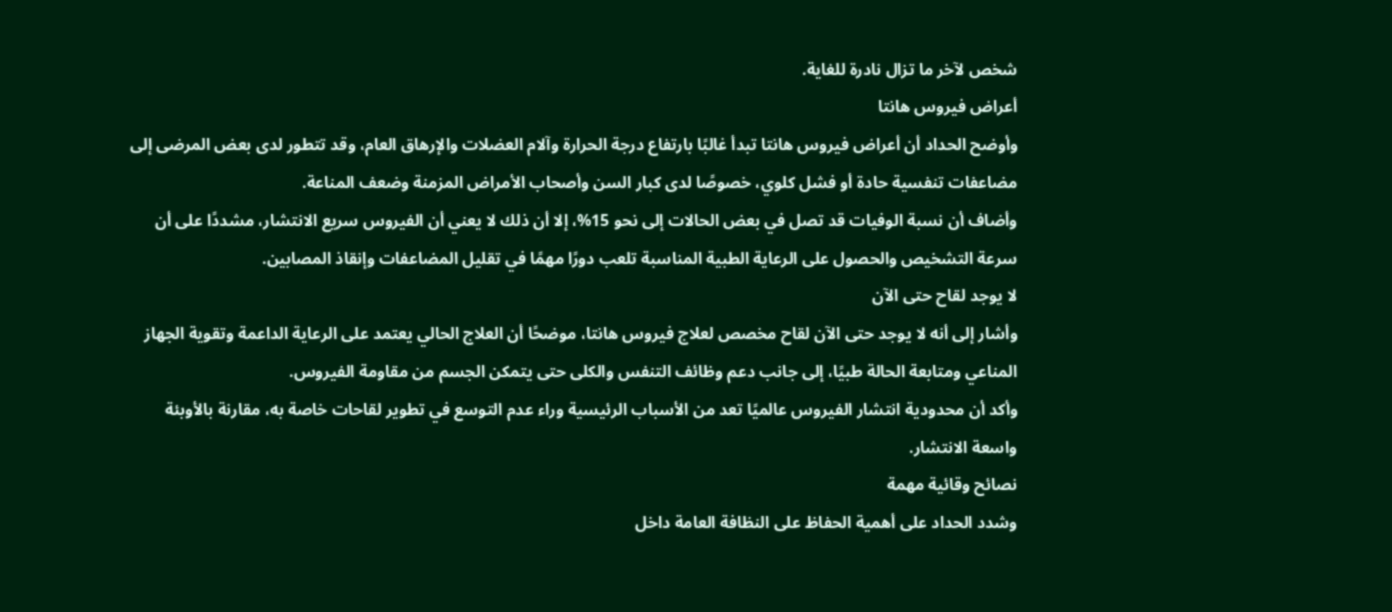شخص لآخر ما تزال نادرة للغاية.
أعراض فيروس هانتا
وأوضح الحداد أن أعراض فيروس هانتا تبدأ غالبًا بارتفاع درجة الحرارة وآلام العضلات والإرهاق العام، وقد تتطور لدى بعض المرضى إلى مضاعفات تنفسية حادة أو فشل كلوي، خصوصًا لدى كبار السن وأصحاب الأمراض المزمنة وضعف المناعة.
وأضاف أن نسبة الوفيات قد تصل في بعض الحالات إلى نحو 15%، إلا أن ذلك لا يعني أن الفيروس سريع الانتشار، مشددًا على أن سرعة التشخيص والحصول على الرعاية الطبية المناسبة تلعب دورًا مهمًا في تقليل المضاعفات وإنقاذ المصابين.
لا يوجد لقاح حتى الآن
وأشار إلى أنه لا يوجد حتى الآن لقاح مخصص لعلاج فيروس هانتا، موضحًا أن العلاج الحالي يعتمد على الرعاية الداعمة وتقوية الجهاز المناعي ومتابعة الحالة طبيًا، إلى جانب دعم وظائف التنفس والكلى حتى يتمكن الجسم من مقاومة الفيروس.
وأكد أن محدودية انتشار الفيروس عالميًا تعد من الأسباب الرئيسية وراء عدم التوسع في تطوير لقاحات خاصة به، مقارنة بالأوبئة واسعة الانتشار.
نصائح وقائية مهمة
وشدد الحداد على أهمية الحفاظ على النظافة العامة داخل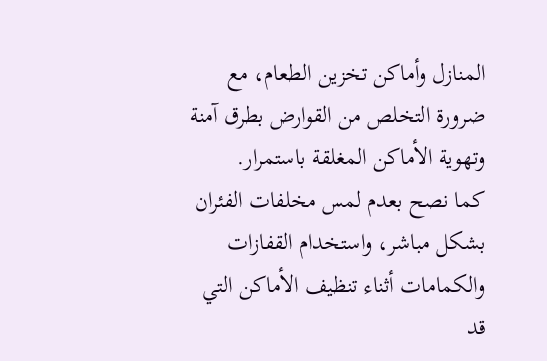المنازل وأماكن تخزين الطعام، مع ضرورة التخلص من القوارض بطرق آمنة وتهوية الأماكن المغلقة باستمرار.
كما نصح بعدم لمس مخلفات الفئران بشكل مباشر، واستخدام القفازات والكمامات أثناء تنظيف الأماكن التي قد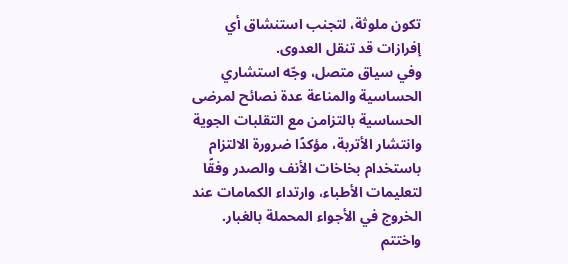تكون ملوثة، لتجنب استنشاق أي إفرازات قد تنقل العدوى.
وفي سياق متصل، وجّه استشاري الحساسية والمناعة عدة نصائح لمرضى الحساسية بالتزامن مع التقلبات الجوية وانتشار الأتربة، مؤكدًا ضرورة الالتزام باستخدام بخاخات الأنف والصدر وفقًا لتعليمات الأطباء، وارتداء الكمامات عند الخروج في الأجواء المحملة بالغبار.
واختتم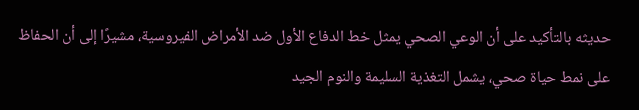حديثه بالتأكيد على أن الوعي الصحي يمثل خط الدفاع الأول ضد الأمراض الفيروسية، مشيرًا إلى أن الحفاظ على نمط حياة صحي، يشمل التغذية السليمة والنوم الجيد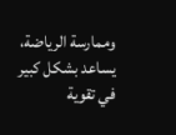وممارسة الرياضة، يساعد بشكل كبير في تقوية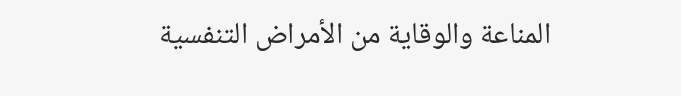المناعة والوقاية من الأمراض التنفسية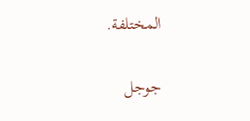المختلفة.


جوجل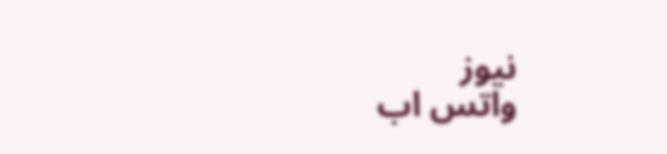نيوز
واتس اب